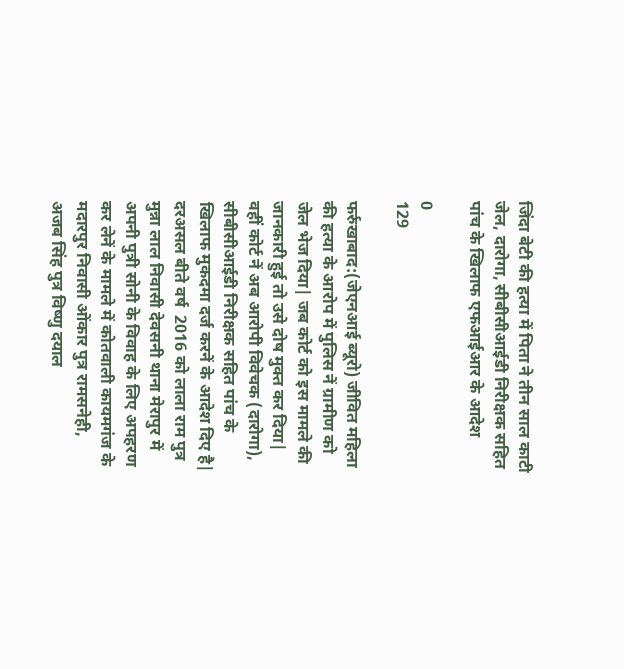जिंदा बेटी की हत्या में पिता ने तीन साल काटी जेल, दारोगा, सीबीसीआईडी निरीक्षक सहित पांच के खिलाफ एफआईआर के आदेश

0
129

फर्रुखाबाद:(जेएनआई ब्यूरो) जीवित महिला की हत्या के आरोप में पुलिस नें ग्रामीण को जेल भेज दिया| जब कोर्ट को इस मामले की जानकारी हुई तो उसे दोष मुक्त कर दिया| वहीं कोर्ट नें अब आरोपी विवेचक (दारोगा), सीबीसीआईडी निरीक्षक सहित पांच के खिलाफ मुकदमा दर्ज करनें के आदेश दिए है|
दरअसल बीते वर्ष  2016 को लाला राम पुत्र मुन्ना लाल निवासी देवसनी थाना मेरापुर में अपनी पुत्री सोनी के विवाह के लिए अपहरण कर लेनें के मामले में कोतवाली कायमगंज के मदारपुर निवासी ओंकार पुत्र रामसनेही, अजब सिंह पुत्र विष्णु दयाल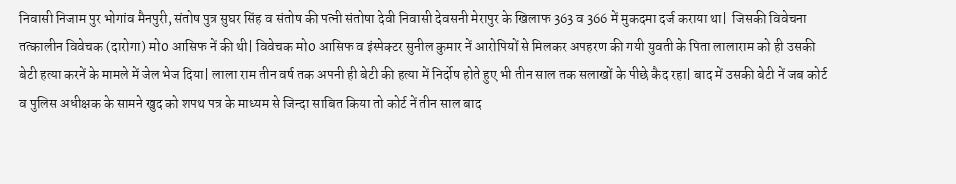निवासी निजाम पुर भोगांव मैनपुरी, संतोष पुत्र सुघर सिंह व संतोष की पत्नी संतोषा देवी निवासी देवसनी मेरापुर के खिलाफ 363 व 366 में मुकदमा दर्ज कराया था|  जिसकी विवेचना तत्कालीन विवेचक (दारोगा) मो0 आसिफ नें की थी| विवेचक मो0 आसिफ व इंस्पेक्टर सुनील कुमार नें आरोपियों से मिलकर अपहरण की गयी युवती के पिता लालाराम को ही उसकी बेटी हत्या करनें के मामले में जेल भेज दिया| लाला राम तीन वर्ष तक अपनी ही बेटी की हत्या में निर्दोष होते हुए भी तीन साल तक सलाखों के पीछे कैद रहा| बाद में उसकी बेटी नें जब कोर्ट व पुलिस अधीक्षक के सामने खुद को शपथ पत्र के माध्यम से जिन्दा साबित किया तो कोर्ट नें तीन साल बाद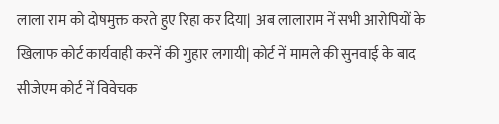लाला राम को दोषमुक्त करते हुए रिहा कर दिया|  अब लालाराम नें सभी आरोपियों के खिलाफ कोर्ट कार्यवाही करनें की गुहार लगायी| कोर्ट नें मामले की सुनवाई के बाद सीजेएम कोर्ट नें विवेचक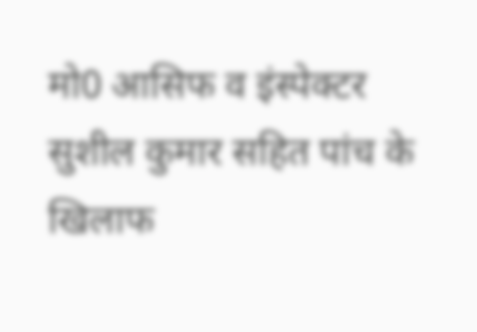मो0 आसिफ व इंस्पेक्टर सुशील कुमार सहित पांच के खिलाफ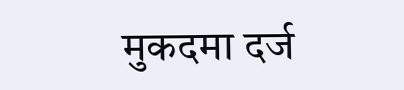मुकदमा दर्ज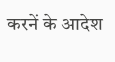करनें के आदेश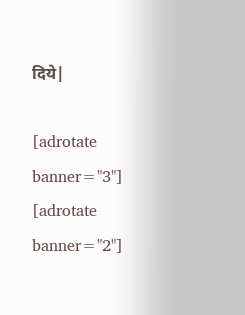दिये|

[adrotate banner="3"]
[adrotate banner="2"]